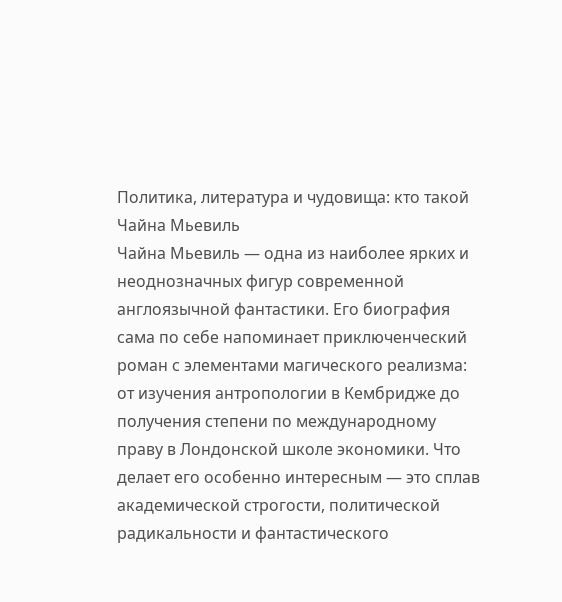Политика, литература и чудовища: кто такой Чайна Мьевиль
Чайна Мьевиль — одна из наиболее ярких и неоднозначных фигур современной англоязычной фантастики. Его биография сама по себе напоминает приключенческий роман с элементами магического реализма: от изучения антропологии в Кембридже до получения степени по международному праву в Лондонской школе экономики. Что делает его особенно интересным — это сплав академической строгости, политической радикальности и фантастического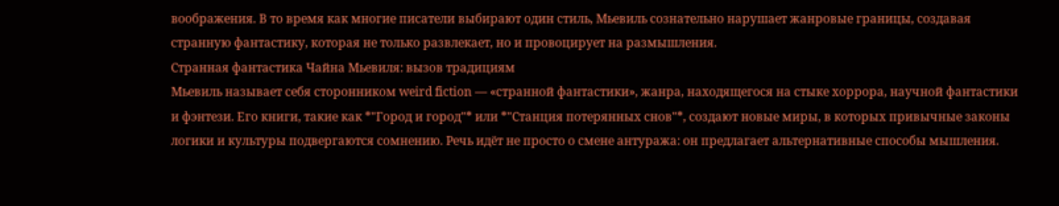воображения. В то время как многие писатели выбирают один стиль, Мьевиль сознательно нарушает жанровые границы, создавая странную фантастику, которая не только развлекает, но и провоцирует на размышления.
Странная фантастика Чайна Мьевиля: вызов традициям
Мьевиль называет себя сторонником weird fiction — «странной фантастики», жанра, находящегося на стыке хоррора, научной фантастики и фэнтези. Его книги, такие как *"Город и город"* или *"Станция потерянных снов"*, создают новые миры, в которых привычные законы логики и культуры подвергаются сомнению. Речь идёт не просто о смене антуража: он предлагает альтернативные способы мышления.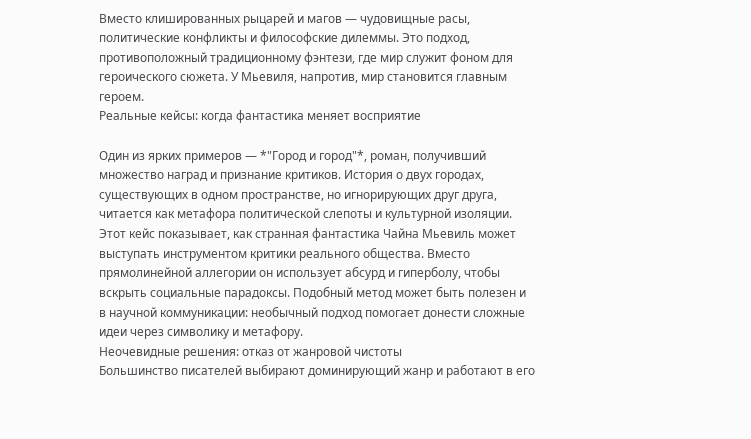Вместо клишированных рыцарей и магов — чудовищные расы, политические конфликты и философские дилеммы. Это подход, противоположный традиционному фэнтези, где мир служит фоном для героического сюжета. У Мьевиля, напротив, мир становится главным героем.
Реальные кейсы: когда фантастика меняет восприятие

Один из ярких примеров — *"Город и город"*, роман, получивший множество наград и признание критиков. История о двух городах, существующих в одном пространстве, но игнорирующих друг друга, читается как метафора политической слепоты и культурной изоляции. Этот кейс показывает, как странная фантастика Чайна Мьевиль может выступать инструментом критики реального общества. Вместо прямолинейной аллегории он использует абсурд и гиперболу, чтобы вскрыть социальные парадоксы. Подобный метод может быть полезен и в научной коммуникации: необычный подход помогает донести сложные идеи через символику и метафору.
Неочевидные решения: отказ от жанровой чистоты
Большинство писателей выбирают доминирующий жанр и работают в его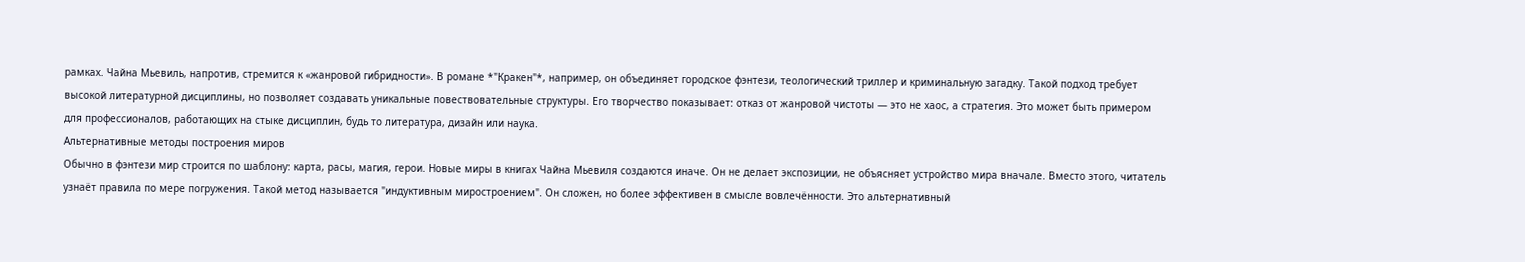рамках. Чайна Мьевиль, напротив, стремится к «жанровой гибридности». В романе *"Кракен"*, например, он объединяет городское фэнтези, теологический триллер и криминальную загадку. Такой подход требует высокой литературной дисциплины, но позволяет создавать уникальные повествовательные структуры. Его творчество показывает: отказ от жанровой чистоты — это не хаос, а стратегия. Это может быть примером для профессионалов, работающих на стыке дисциплин, будь то литература, дизайн или наука.
Альтернативные методы построения миров
Обычно в фэнтези мир строится по шаблону: карта, расы, магия, герои. Новые миры в книгах Чайна Мьевиля создаются иначе. Он не делает экспозиции, не объясняет устройство мира вначале. Вместо этого, читатель узнаёт правила по мере погружения. Такой метод называется "индуктивным миростроением". Он сложен, но более эффективен в смысле вовлечённости. Это альтернативный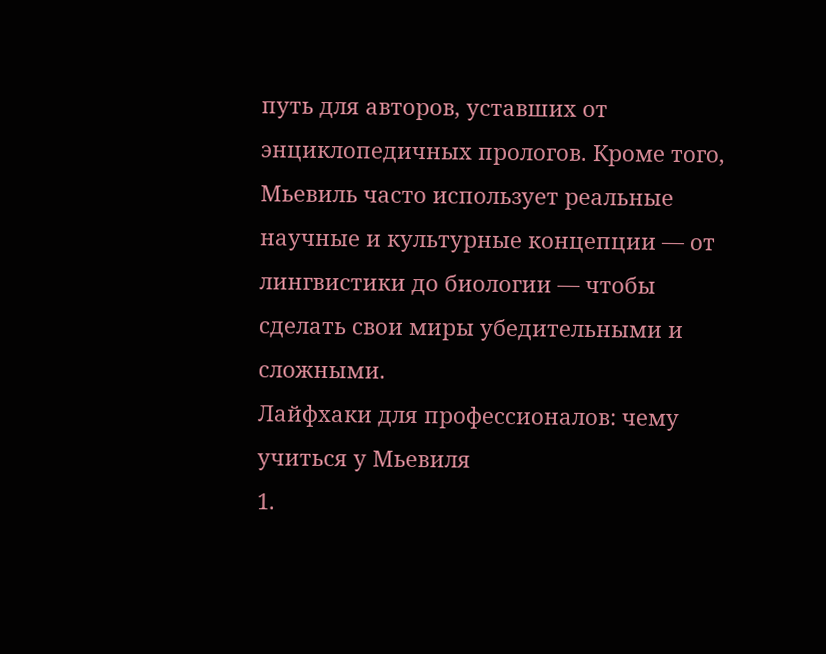путь для авторов, уставших от энциклопедичных прологов. Кроме того, Мьевиль часто использует реальные научные и культурные концепции — от лингвистики до биологии — чтобы сделать свои миры убедительными и сложными.
Лайфхаки для профессионалов: чему учиться у Мьевиля
1.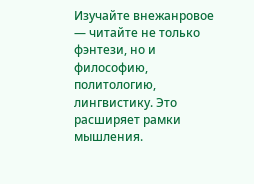Изучайте внежанровое — читайте не только фэнтези, но и философию, политологию, лингвистику. Это расширяет рамки мышления.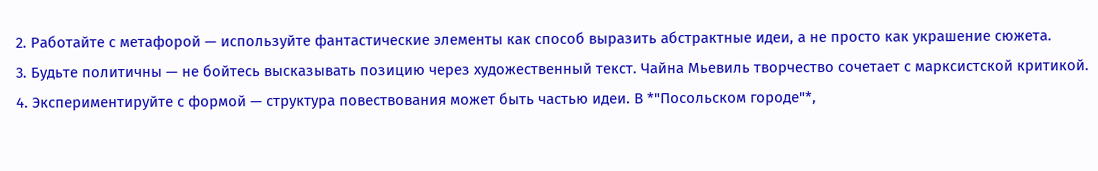2. Работайте с метафорой — используйте фантастические элементы как способ выразить абстрактные идеи, а не просто как украшение сюжета.
3. Будьте политичны — не бойтесь высказывать позицию через художественный текст. Чайна Мьевиль творчество сочетает с марксистской критикой.
4. Экспериментируйте с формой — структура повествования может быть частью идеи. В *"Посольском городе"*,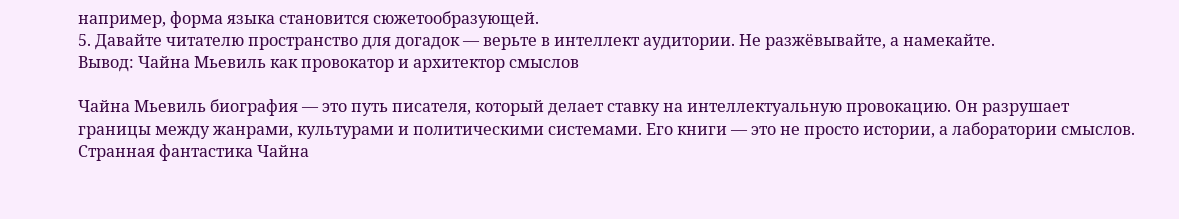например, форма языка становится сюжетообразующей.
5. Давайте читателю пространство для догадок — верьте в интеллект аудитории. Не разжёвывайте, а намекайте.
Вывод: Чайна Мьевиль как провокатор и архитектор смыслов

Чайна Мьевиль биография — это путь писателя, который делает ставку на интеллектуальную провокацию. Он разрушает границы между жанрами, культурами и политическими системами. Его книги — это не просто истории, а лаборатории смыслов. Странная фантастика Чайна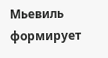Мьевиль формирует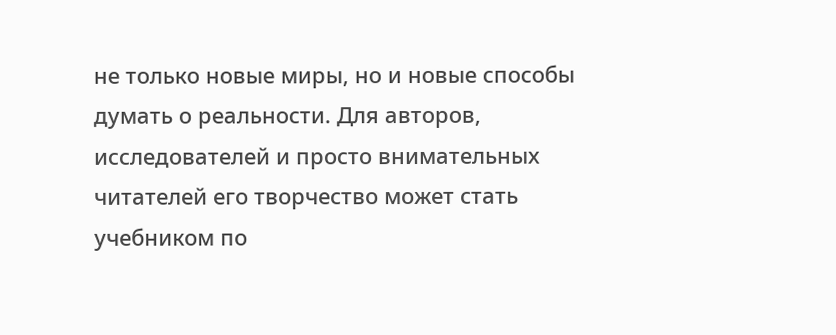не только новые миры, но и новые способы думать о реальности. Для авторов, исследователей и просто внимательных читателей его творчество может стать учебником по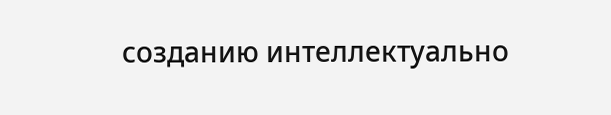созданию интеллектуально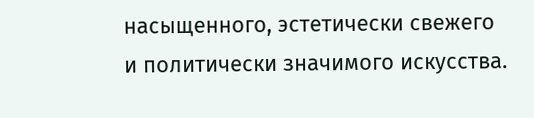насыщенного, эстетически свежего и политически значимого искусства.